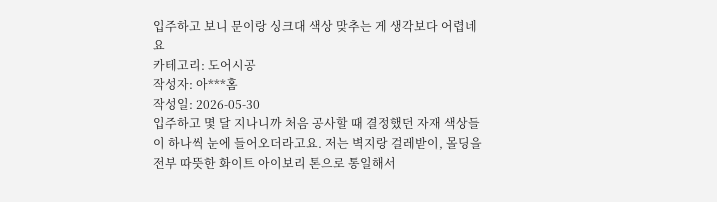입주하고 보니 문이랑 싱크대 색상 맞추는 게 생각보다 어렵네요
카테고리: 도어시공
작성자: 아***홈
작성일: 2026-05-30
입주하고 몇 달 지나니까 처음 공사할 때 결정했던 자재 색상들이 하나씩 눈에 들어오더라고요. 저는 벽지랑 걸레받이, 몰딩을 전부 따뜻한 화이트 아이보리 톤으로 통일해서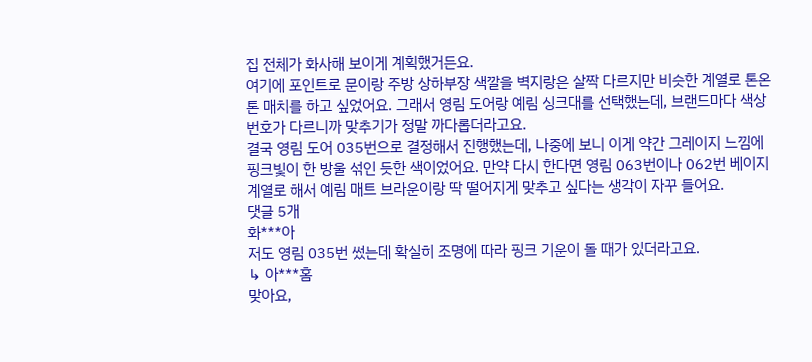집 전체가 화사해 보이게 계획했거든요.
여기에 포인트로 문이랑 주방 상하부장 색깔을 벽지랑은 살짝 다르지만 비슷한 계열로 톤온톤 매치를 하고 싶었어요. 그래서 영림 도어랑 예림 싱크대를 선택했는데, 브랜드마다 색상 번호가 다르니까 맞추기가 정말 까다롭더라고요.
결국 영림 도어 035번으로 결정해서 진행했는데, 나중에 보니 이게 약간 그레이지 느낌에 핑크빛이 한 방울 섞인 듯한 색이었어요. 만약 다시 한다면 영림 063번이나 062번 베이지 계열로 해서 예림 매트 브라운이랑 딱 떨어지게 맞추고 싶다는 생각이 자꾸 들어요.
댓글 5개
화***아
저도 영림 035번 썼는데 확실히 조명에 따라 핑크 기운이 돌 때가 있더라고요.
↳ 아***홈
맞아요,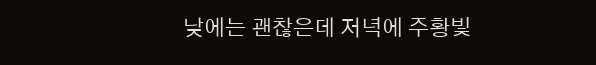낮에는 괜찮은데 저녁에 주황빛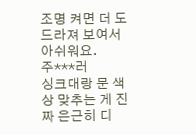조명 켜면 더 도드라져 보여서 아쉬워요.
주***러
싱크대랑 문 색상 맞추는 게 진짜 은근히 디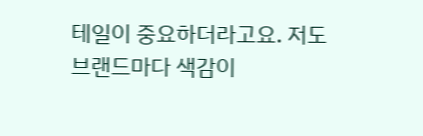테일이 중요하더라고요. 저도 브랜드마다 색감이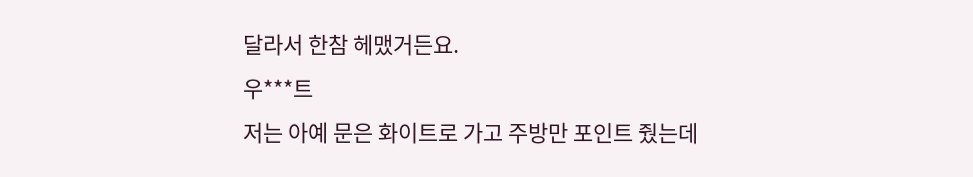달라서 한참 헤맸거든요.
우***트
저는 아예 문은 화이트로 가고 주방만 포인트 줬는데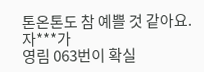톤온톤도 참 예쁠 것 같아요.
자***가
영림 063번이 확실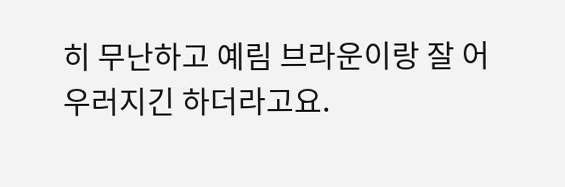히 무난하고 예림 브라운이랑 잘 어우러지긴 하더라고요.